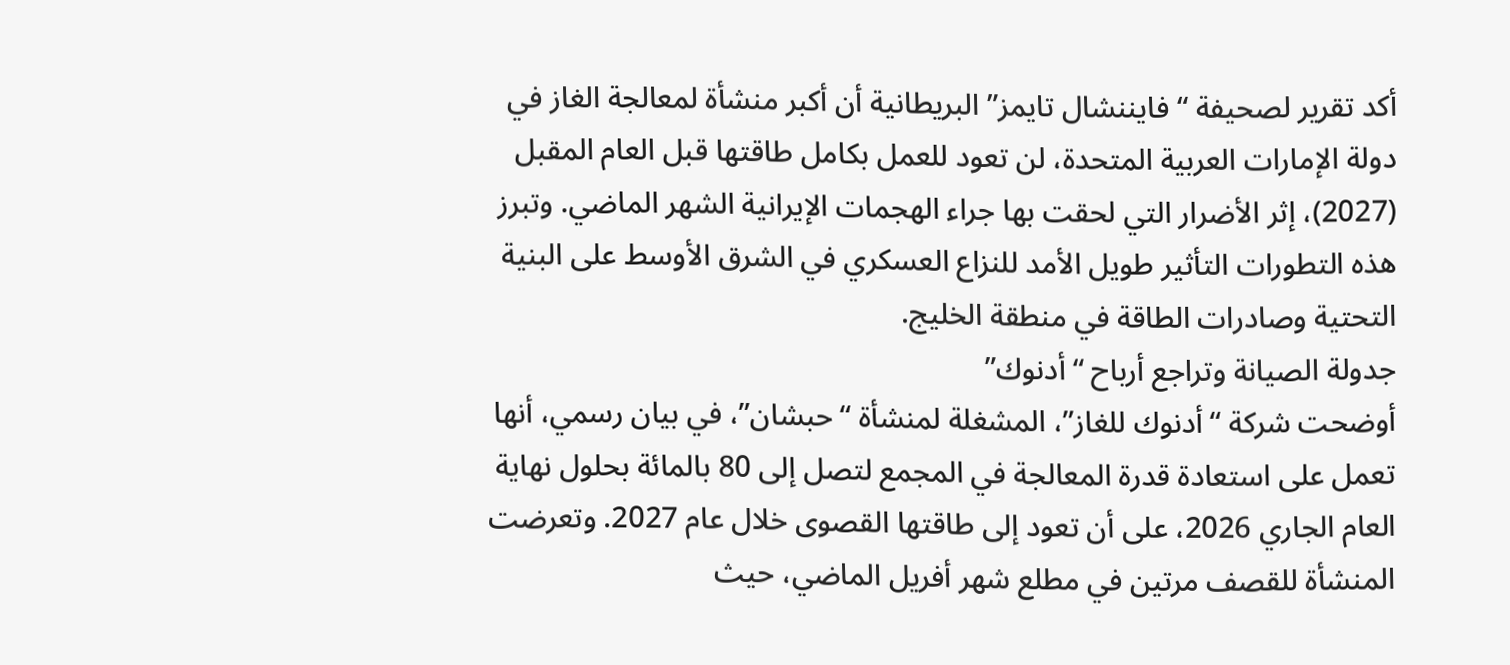أكد تقرير لصحيفة “فايننشال تايمز” البريطانية أن أكبر منشأة لمعالجة الغاز في دولة الإمارات العربية المتحدة، لن تعود للعمل بكامل طاقتها قبل العام المقبل (2027)، إثر الأضرار التي لحقت بها جراء الهجمات الإيرانية الشهر الماضي. وتبرز هذه التطورات التأثير طويل الأمد للنزاع العسكري في الشرق الأوسط على البنية التحتية وصادرات الطاقة في منطقة الخليج.
جدولة الصيانة وتراجع أرباح “أدنوك”
أوضحت شركة “أدنوك للغاز”، المشغلة لمنشأة “حبشان”، في بيان رسمي، أنها تعمل على استعادة قدرة المعالجة في المجمع لتصل إلى 80 بالمائة بحلول نهاية العام الجاري 2026، على أن تعود إلى طاقتها القصوى خلال عام 2027. وتعرضت المنشأة للقصف مرتين في مطلع شهر أفريل الماضي، حيث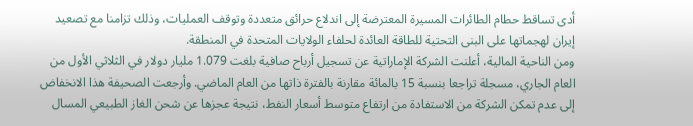أدى تساقط حطام الطائرات المسيرة المعترضة إلى اندلاع حرائق متعددة وتوقف العمليات، وذلك تزامنا مع تصعيد إيران لهجماتها على البنى التحتية للطاقة العائدة لحلفاء الولايات المتحدة في المنطقة.
ومن الناحية المالية، أعلنت الشركة الإماراتية عن تسجيل أرباح صافية بلغت 1.079 مليار دولار في الثلاثي الأول من العام الجاري، مسجلة تراجعا بنسبة 15 بالمائة مقارنة بالفترة ذاتها من العام الماضي. وأرجعت الصحيفة هذا الانخفاض إلى عدم تمكن الشركة من الاستفادة من ارتفاع متوسط أسعار النفط، نتيجة عجزها عن شحن الغاز الطبيعي المسال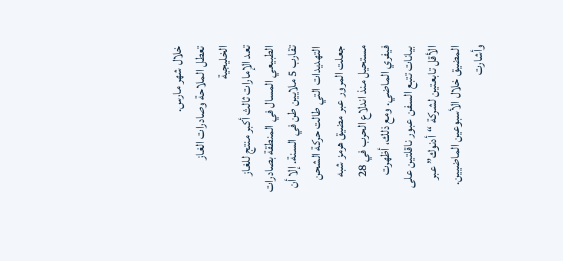خلال شهر مارس.
تعطل الملاحة وصادرات الغاز الخليجية
تعد الإمارات ثالث أكبر منتج للغاز الطبيعي المسال في المنطقة بصادرات تقارب 5 ملايين طن في السنة. إلا أن التهديدات التي طالت حركة الشحن جعلت المرور عبر مضيق هرمز شبه مستحيل منذ اندلاع الحرب في 28 فيفري الماضي. ومع ذلك، أظهرت بيانات تتبع السفن عبور ناقلتين على الأقل تابعتين لشركة “أدنوك” عبر المضيق خلال الأسبوعين الماضيين.
وأشارت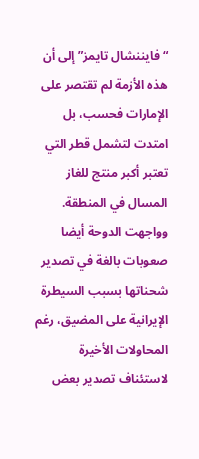“فايننشال تايمز” إلى أن هذه الأزمة لم تقتصر على الإمارات فحسب، بل امتدت لتشمل قطر التي تعتبر أكبر منتج للغاز المسال في المنطقة. وواجهت الدوحة أيضا صعوبات بالغة في تصدير شحناتها بسبب السيطرة الإيرانية على المضيق، رغم المحاولات الأخيرة لاستئناف تصدير بعض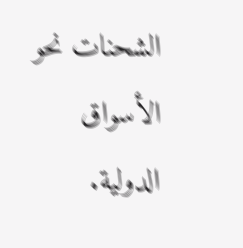الشحنات نحو الأسواق الدولية.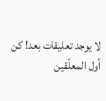لا يوجد تعليقات بعد! كن أول المعلّقين